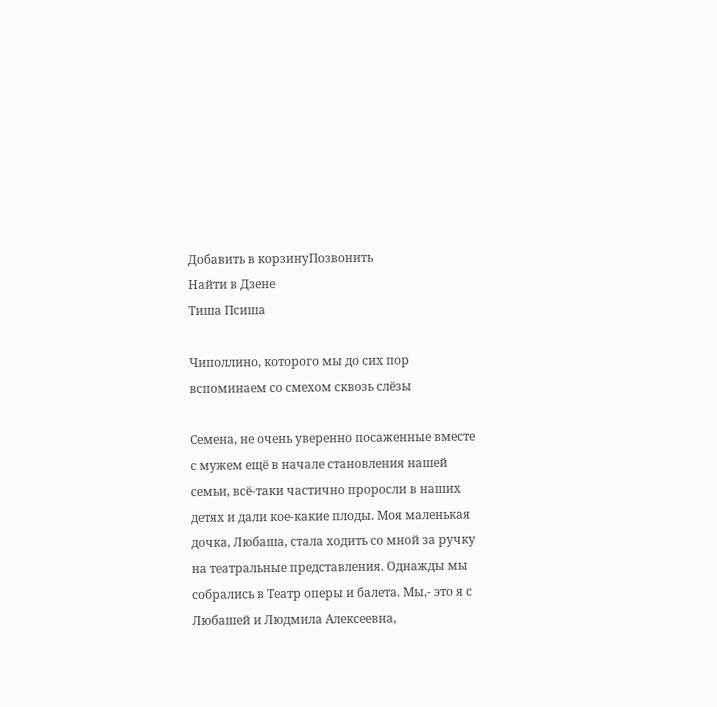Добавить в корзинуПозвонить
Найти в Дзене
Тиша Псиша

Чиполлино, которого мы до сих пор вспоминаем со смехом сквозь слёзы

Семена, не очень уверенно посаженные вместе с мужем ещё в начале становления нашей семьи, всё-таки частично проросли в наших детях и дали кое-какие плоды. Моя маленькая дочка, Любаша, стала ходить со мной за ручку на театральные представления. Однажды мы собрались в Театр оперы и балета. Мы,- это я с Любашей и Людмила Алексеевна,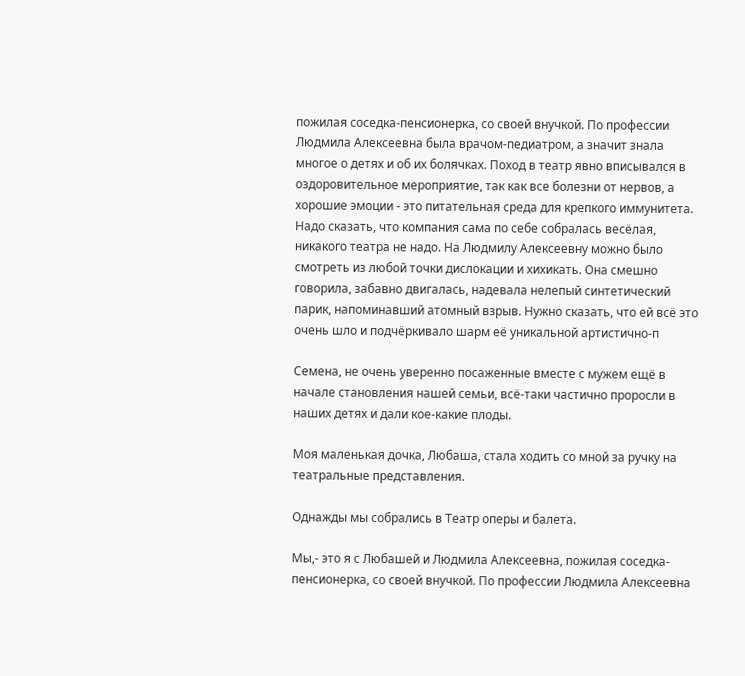пожилая соседка-пенсионерка, со своей внучкой. По профессии Людмила Алексеевна была врачом-педиатром, а значит знала многое о детях и об их болячках. Поход в театр явно вписывался в оздоровительное мероприятие, так как все болезни от нервов, а хорошие эмоции - это питательная среда для крепкого иммунитета. Надо сказать, что компания сама по себе собралась весёлая, никакого театра не надо. На Людмилу Алексеевну можно было смотреть из любой точки дислокации и хихикать. Она смешно говорила, забавно двигалась, надевала нелепый синтетический парик, напоминавший атомный взрыв. Нужно сказать, что ей всё это очень шло и подчёркивало шарм её уникальной артистично-п

Семена, не очень уверенно посаженные вместе с мужем ещё в начале становления нашей семьи, всё-таки частично проросли в наших детях и дали кое-какие плоды.

Моя маленькая дочка, Любаша, стала ходить со мной за ручку на театральные представления.

Однажды мы собрались в Театр оперы и балета.

Мы,- это я с Любашей и Людмила Алексеевна, пожилая соседка-пенсионерка, со своей внучкой. По профессии Людмила Алексеевна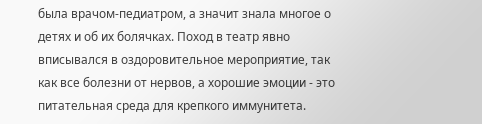была врачом-педиатром, а значит знала многое о детях и об их болячках. Поход в театр явно вписывался в оздоровительное мероприятие, так как все болезни от нервов, а хорошие эмоции - это питательная среда для крепкого иммунитета.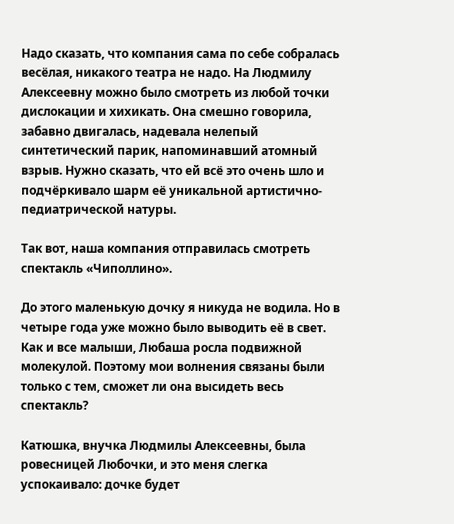Надо сказать, что компания сама по себе собралась весёлая, никакого театра не надо. На Людмилу Алексеевну можно было смотреть из любой точки дислокации и хихикать. Она смешно говорила, забавно двигалась, надевала нелепый синтетический парик, напоминавший атомный взрыв. Нужно сказать, что ей всё это очень шло и подчёркивало шарм её уникальной артистично-педиатрической натуры.

Так вот, наша компания отправилась смотреть спектакль «Чиполлино».

До этого маленькую дочку я никуда не водила. Но в четыре года уже можно было выводить её в свет. Как и все малыши, Любаша росла подвижной молекулой. Поэтому мои волнения связаны были только с тем, сможет ли она высидеть весь спектакль?

Катюшка, внучка Людмилы Алексеевны, была ровесницей Любочки, и это меня слегка успокаивало: дочке будет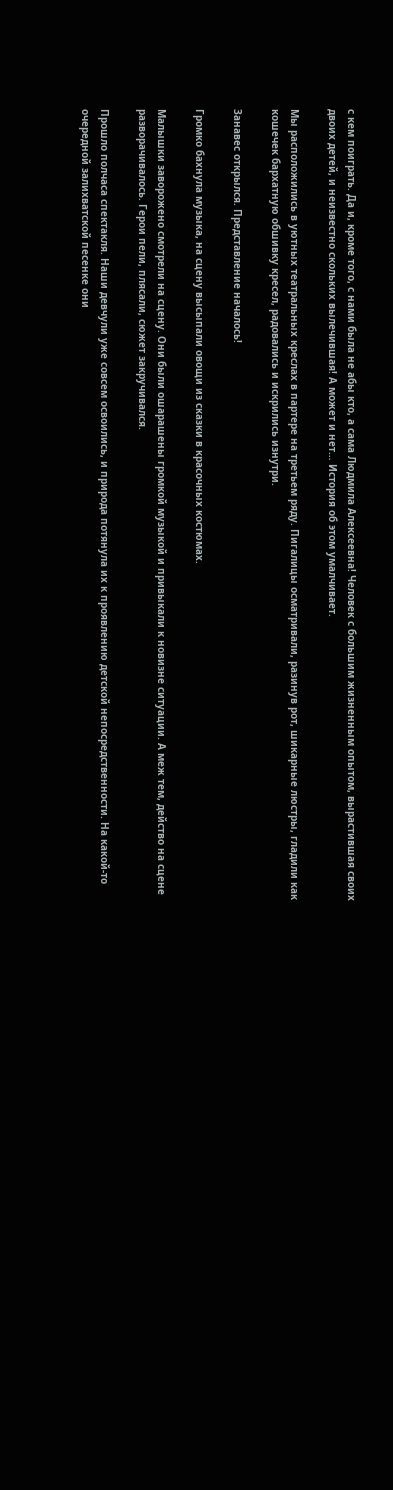с кем поиграть. Да и, кроме того, с нами была не абы кто, а сама Людмила Алексеевна! Человек с большим жизненным опытом, вырастившая своих двоих детей, и неизвестно скольких вылечившая! А может и нет… История об этом умалчивает.

Мы расположились в уютных театральных креслах в партере на третьем ряду. Пигалицы осматривали, разинув рот, шикарные люстры, гладили как кошечек бархатную обшивку кресел, радовались и искрились изнутри.

Занавес открылся. Представление началось!

Громко бахнула музыка, на сцену высыпали овощи из сказки в красочных костюмах.

Малышки заворожено смотрели на сцену. Они были ошарашены громкой музыкой и привыкали к новизне ситуации. А меж тем, действо на сцене разворачивалось. Герои пели, плясали, сюжет закручивался.

Прошло полчаса спектакля. Наши девчули уже совсем освоились, и природа потянула их к проявлению детской непосредственности. На какой-то очередной залихватской песенке они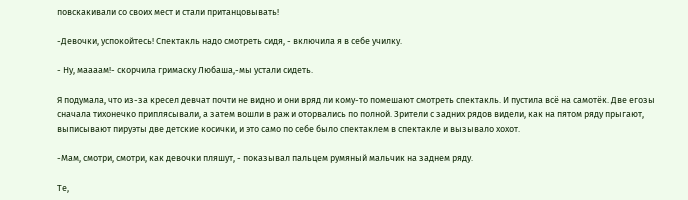повскакивали со своих мест и стали пританцовывать!

-Девочки, успокойтесь! Спектакль надо смотреть сидя, - включила я в себе училку.

- Ну, маааам!- скорчила гримаску Любаша,-мы устали сидеть.

Я подумала, что из-за кресел девчат почти не видно и они вряд ли кому-то помешают смотреть спектакль. И пустила всё на самотёк. Две егозы сначала тихонечко приплясывали, а затем вошли в раж и оторвались по полной. Зрители с задних рядов видели, как на пятом ряду прыгают, выписывают пируэты две детские косички, и это само по себе было спектаклем в спектакле и вызывало хохот.

-Мам, смотри, смотри, как девочки пляшут, - показывал пальцем румяный мальчик на заднем ряду.

Те,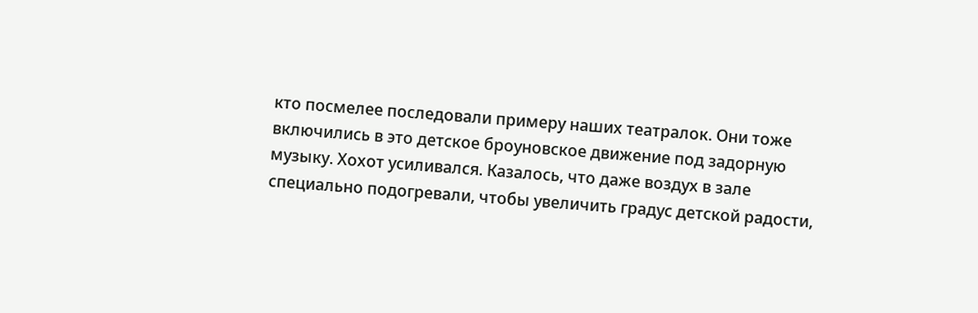кто посмелее последовали примеру наших театралок. Они тоже включились в это детское броуновское движение под задорную музыку. Хохот усиливался. Казалось, что даже воздух в зале специально подогревали, чтобы увеличить градус детской радости,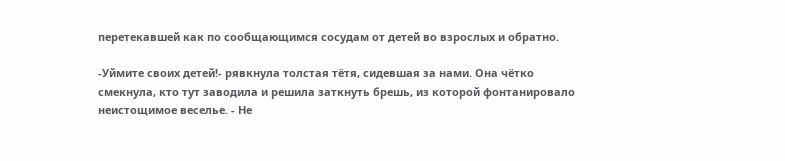перетекавшей как по сообщающимся сосудам от детей во взрослых и обратно.

-Уймите своих детей!- рявкнула толстая тётя, сидевшая за нами. Она чётко смекнула, кто тут заводила и решила заткнуть брешь, из которой фонтанировало неистощимое веселье. - Не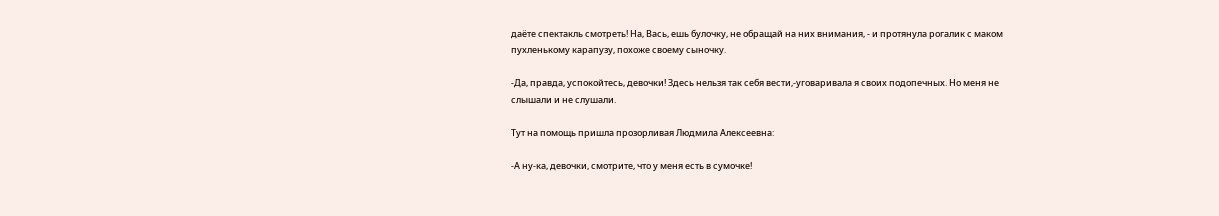даёте спектакль смотреть! На, Вась, ешь булочку, не обращай на них внимания, - и протянула рогалик с маком пухленькому карапузу, похоже своему сыночку.

-Да, правда, успокойтесь, девочки! Здесь нельзя так себя вести,-уговаривала я своих подопечных. Но меня не слышали и не слушали.

Тут на помощь пришла прозорливая Людмила Алексеевна:

-А ну-ка, девочки, смотрите, что у меня есть в сумочке!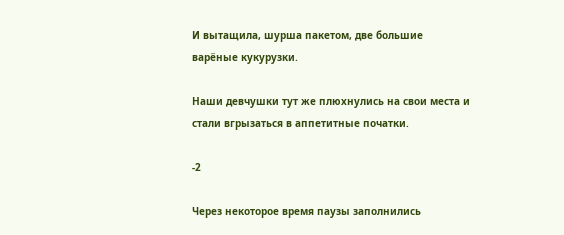И вытащила, шурша пакетом, две большие варёные кукурузки.

Наши девчушки тут же плюхнулись на свои места и стали вгрызаться в аппетитные початки.

-2

Через некоторое время паузы заполнились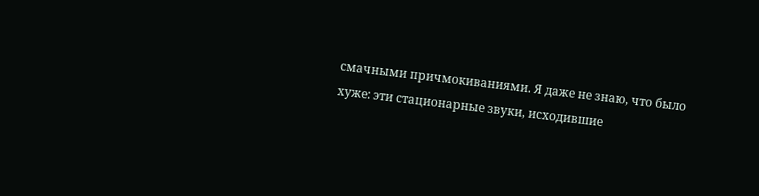смачными причмокиваниями. Я даже не знаю, что было хуже: эти стационарные звуки, исходившие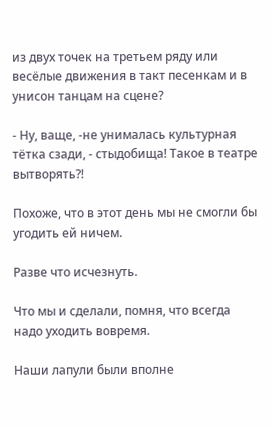из двух точек на третьем ряду или весёлые движения в такт песенкам и в унисон танцам на сцене?

- Ну, ваще, -не унималась культурная тётка сзади, - стыдобища! Такое в театре вытворять?!

Похоже, что в этот день мы не смогли бы угодить ей ничем.

Разве что исчезнуть.

Что мы и сделали, помня, что всегда надо уходить вовремя.

Наши лапули были вполне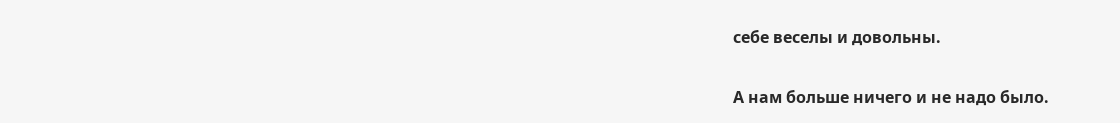себе веселы и довольны.

А нам больше ничего и не надо было.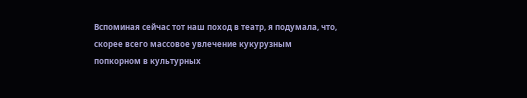Вспоминая сейчас тот наш поход в театр, я подумала, что, скорее всего массовое увлечение кукурузным попкорном в культурных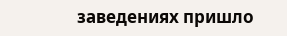заведениях пришло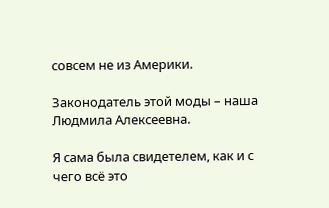совсем не из Америки.

Законодатель этой моды – наша Людмила Алексеевна.

Я сама была свидетелем, как и с чего всё это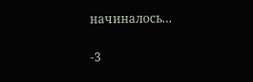начиналось…

-3